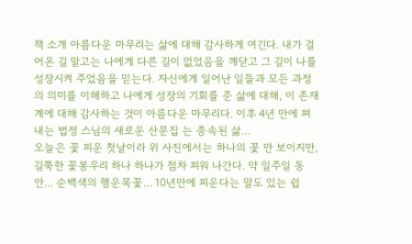책 소개 아름다운 마무리는 삶에 대해 감사하게 여긴다. 내가 걸어온 길 말고는 나에게 다른 길이 없었음을 깨닫고 그 길이 나를 성장시켜 주었음을 믿는다. 자신에게 일어난 일들과 모든 과정의 의미를 이해하고 나에게 성장의 기회를 준 삶에 대해, 이 존재계에 대해 감사하는 것이 아름다운 마무리다. 이후 4년 만에 펴내는 법정 스님의 새로운 산문집 는 종속된 삶...
오늘은 꽃 피운 첫날이라 위 사진에서는 하나의 꽃 만 보이지만, 길쭉한 꽃봉우리 하나 하나가 점차 피워 나간다. 약 일주일 동안... 순백색의 행운목꽃... 10년만에 피운다는 말도 있는 쉽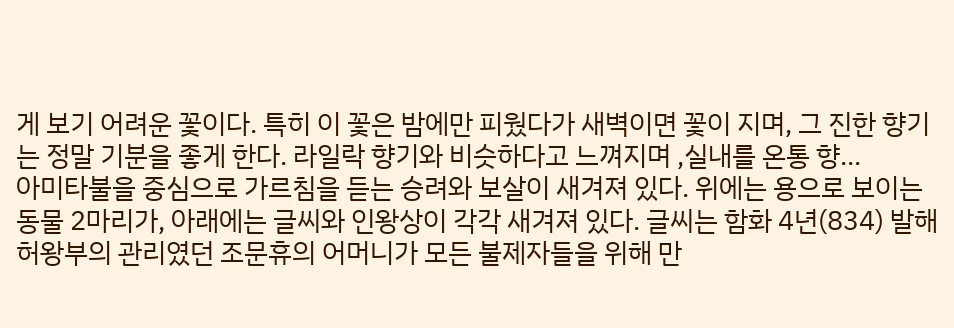게 보기 어려운 꽃이다. 특히 이 꽃은 밤에만 피웠다가 새벽이면 꽃이 지며, 그 진한 향기는 정말 기분을 좋게 한다. 라일락 향기와 비슷하다고 느껴지며 ,실내를 온통 향...
아미타불을 중심으로 가르침을 듣는 승려와 보살이 새겨져 있다. 위에는 용으로 보이는 동물 2마리가, 아래에는 글씨와 인왕상이 각각 새겨져 있다. 글씨는 함화 4년(834) 발해 허왕부의 관리였던 조문휴의 어머니가 모든 불제자들을 위해 만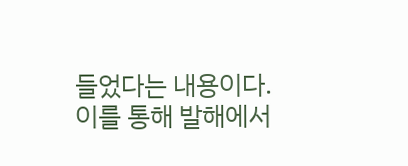들었다는 내용이다. 이를 통해 발해에서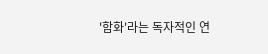'함화'라는 독자적인 연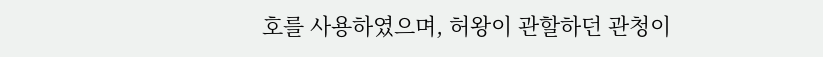호를 사용하였으며, 허왕이 관할하던 관청이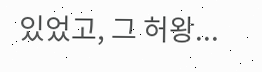있었고, 그 허왕...